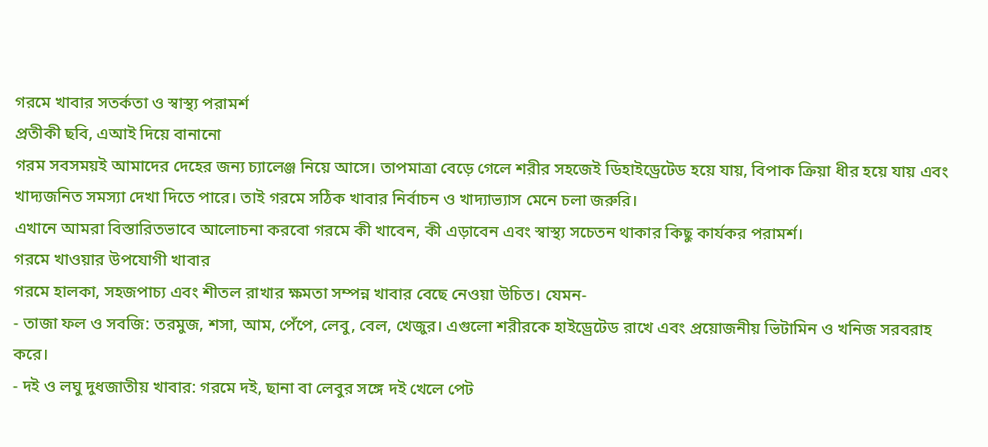গরমে খাবার সতর্কতা ও স্বাস্থ্য পরামর্শ
প্রতীকী ছবি, এআই দিয়ে বানানো
গরম সবসময়ই আমাদের দেহের জন্য চ্যালেঞ্জ নিয়ে আসে। তাপমাত্রা বেড়ে গেলে শরীর সহজেই ডিহাইড্রেটেড হয়ে যায়, বিপাক ক্রিয়া ধীর হয়ে যায় এবং খাদ্যজনিত সমস্যা দেখা দিতে পারে। তাই গরমে সঠিক খাবার নির্বাচন ও খাদ্যাভ্যাস মেনে চলা জরুরি।
এখানে আমরা বিস্তারিতভাবে আলোচনা করবো গরমে কী খাবেন, কী এড়াবেন এবং স্বাস্থ্য সচেতন থাকার কিছু কার্যকর পরামর্শ।
গরমে খাওয়ার উপযোগী খাবার
গরমে হালকা, সহজপাচ্য এবং শীতল রাখার ক্ষমতা সম্পন্ন খাবার বেছে নেওয়া উচিত। যেমন-
- তাজা ফল ও সবজি: তরমুজ, শসা, আম, পেঁপে, লেবু, বেল, খেজুর। এগুলো শরীরকে হাইড্রেটেড রাখে এবং প্রয়োজনীয় ভিটামিন ও খনিজ সরবরাহ করে।
- দই ও লঘু দুধজাতীয় খাবার: গরমে দই, ছানা বা লেবুর সঙ্গে দই খেলে পেট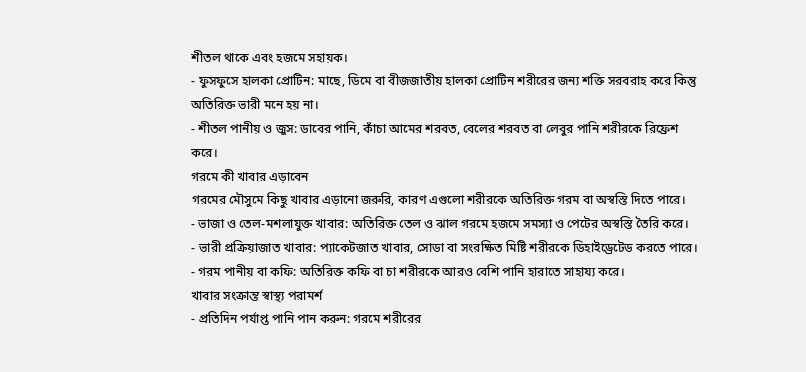শীতল থাকে এবং হজমে সহায়ক।
- ফুসফুসে হালকা প্রোটিন: মাছে, ডিমে বা বীজজাতীয় হালকা প্রোটিন শরীরের জন্য শক্তি সরবরাহ করে কিন্তু অতিরিক্ত ভারী মনে হয় না।
- শীতল পানীয় ও জুস: ডাবের পানি, কাঁচা আমের শরবত, বেলের শরবত বা লেবুর পানি শরীরকে রিফ্রেশ করে।
গরমে কী খাবার এড়াবেন
গরমের মৌসুমে কিছু খাবার এড়ানো জরুরি, কারণ এগুলো শরীরকে অতিরিক্ত গরম বা অস্বস্তি দিতে পারে।
- ভাজা ও তেল-মশলাযুক্ত খাবার: অতিরিক্ত তেল ও ঝাল গরমে হজমে সমস্যা ও পেটের অস্বস্তি তৈরি করে।
- ভারী প্রক্রিয়াজাত খাবার: প্যাকেটজাত খাবার, সোডা বা সংরক্ষিত মিষ্টি শরীরকে ডিহাইড্রেটেড করতে পারে।
- গরম পানীয় বা কফি: অতিরিক্ত কফি বা চা শরীরকে আরও বেশি পানি হারাতে সাহায্য করে।
খাবার সংক্রান্ত স্বাস্থ্য পরামর্শ
- প্রতিদিন পর্যাপ্ত পানি পান করুন: গরমে শরীরের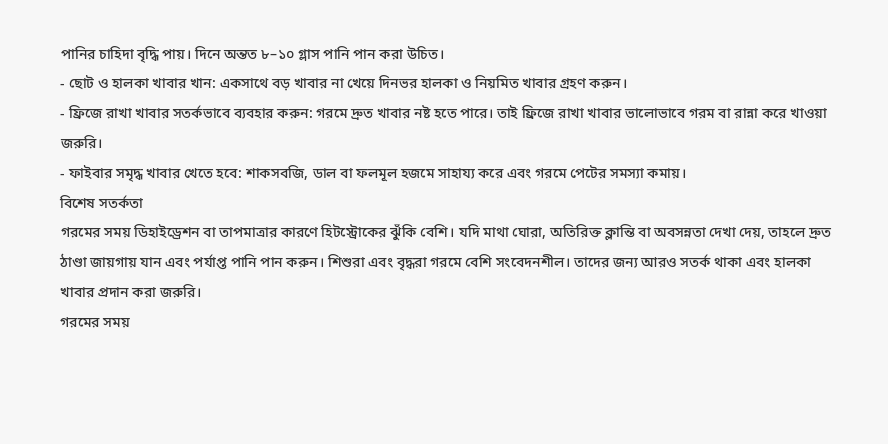পানির চাহিদা বৃদ্ধি পায়। দিনে অন্তত ৮–১০ গ্লাস পানি পান করা উচিত।
- ছোট ও হালকা খাবার খান: একসাথে বড় খাবার না খেয়ে দিনভর হালকা ও নিয়মিত খাবার গ্রহণ করুন।
- ফ্রিজে রাখা খাবার সতর্কভাবে ব্যবহার করুন: গরমে দ্রুত খাবার নষ্ট হতে পারে। তাই ফ্রিজে রাখা খাবার ভালোভাবে গরম বা রান্না করে খাওয়া জরুরি।
- ফাইবার সমৃদ্ধ খাবার খেতে হবে: শাকসবজি, ডাল বা ফলমূল হজমে সাহায্য করে এবং গরমে পেটের সমস্যা কমায়।
বিশেষ সতর্কতা
গরমের সময় ডিহাইড্রেশন বা তাপমাত্রার কারণে হিটস্ট্রোকের ঝুঁকি বেশি। যদি মাথা ঘোরা, অতিরিক্ত ক্লান্তি বা অবসন্নতা দেখা দেয়, তাহলে দ্রুত ঠাণ্ডা জায়গায় যান এবং পর্যাপ্ত পানি পান করুন। শিশুরা এবং বৃদ্ধরা গরমে বেশি সংবেদনশীল। তাদের জন্য আরও সতর্ক থাকা এবং হালকা খাবার প্রদান করা জরুরি।
গরমের সময়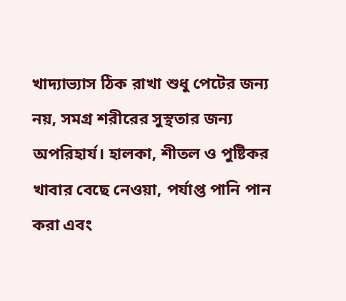খাদ্যাভ্যাস ঠিক রাখা শুধু পেটের জন্য নয়, সমগ্র শরীরের সুস্থতার জন্য অপরিহার্য। হালকা, শীতল ও পুষ্টিকর খাবার বেছে নেওয়া, পর্যাপ্ত পানি পান করা এবং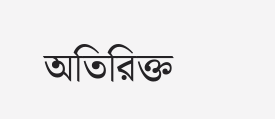অতিরিক্ত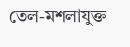তেল-মশলাযুক্ত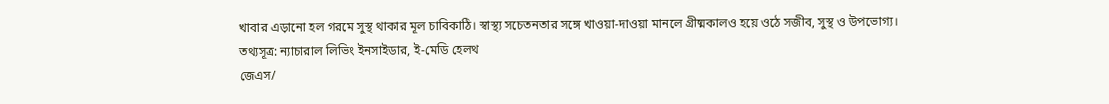খাবার এড়ানো হল গরমে সুস্থ থাকার মূল চাবিকাঠি। স্বাস্থ্য সচেতনতার সঙ্গে খাওয়া-দাওয়া মানলে গ্রীষ্মকালও হয়ে ওঠে সজীব, সুস্থ ও উপভোগ্য।
তথ্যসূত্র: ন্যাচারাল লিভিং ইনসাইডার, ই-মেডি হেলথ
জেএস/